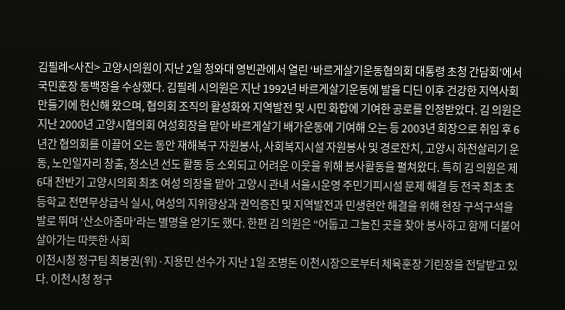김필례<사진> 고양시의원이 지난 2일 청와대 영빈관에서 열린 ‘바르게살기운동협의회 대통령 초청 간담회’에서 국민훈장 동백장을 수상했다. 김필례 시의원은 지난 1992년 바르게살기운동에 발을 디딘 이후 건강한 지역사회 만들기에 헌신해 왔으며, 협의회 조직의 활성화와 지역발전 및 시민 화합에 기여한 공로를 인정받았다. 김 의원은 지난 2000년 고양시협의회 여성회장을 맡아 바르게살기 배가운동에 기여해 오는 등 2003년 회장으로 취임 후 6년간 협의회를 이끌어 오는 동안 재해복구 자원봉사, 사회복지시설 자원봉사 및 경로잔치, 고양시 하천살리기 운동, 노인일자리 창출, 청소년 선도 활동 등 소외되고 어려운 이웃을 위해 봉사활동을 펼쳐왔다. 특히 김 의원은 제6대 전반기 고양시의회 최초 여성 의장을 맡아 고양시 관내 서울시운영 주민기피시설 문제 해결 등 전국 최초 초등학교 전면무상급식 실시, 여성의 지위향상과 권익증진 및 지역발전과 민생현안 해결을 위해 현장 구석구석을 발로 뛰며 ‘산소아줌마’라는 별명을 얻기도 했다. 한편 김 의원은 “어둡고 그늘진 곳을 찾아 봉사하고 함께 더불어 살아가는 따뜻한 사회
이천시청 정구팀 최봉권(위)·지용민 선수가 지난 1일 조병돈 이천시장으로부터 체육훈장 기린장을 전달받고 있다. 이천시청 정구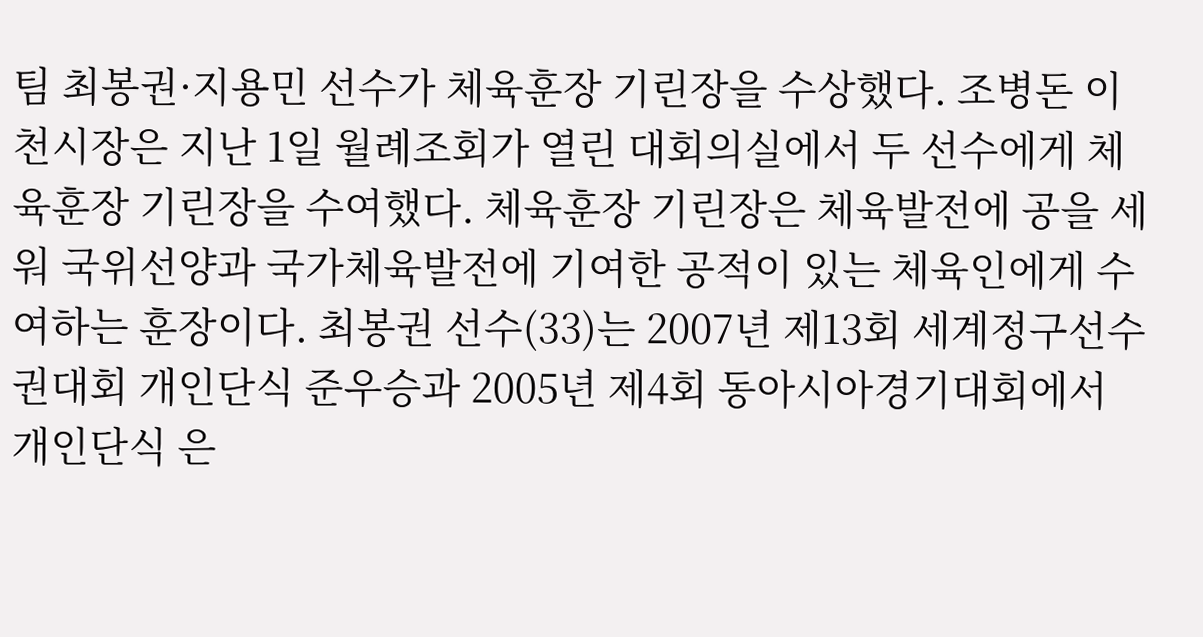팀 최봉권·지용민 선수가 체육훈장 기린장을 수상했다. 조병돈 이천시장은 지난 1일 월례조회가 열린 대회의실에서 두 선수에게 체육훈장 기린장을 수여했다. 체육훈장 기린장은 체육발전에 공을 세워 국위선양과 국가체육발전에 기여한 공적이 있는 체육인에게 수여하는 훈장이다. 최봉권 선수(33)는 2007년 제13회 세계정구선수권대회 개인단식 준우승과 2005년 제4회 동아시아경기대회에서 개인단식 은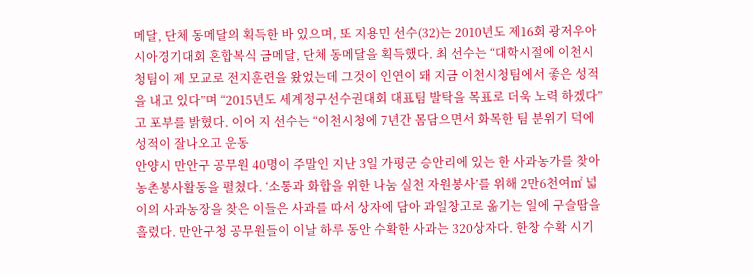메달, 단체 동메달의 획득한 바 있으며, 또 지용민 선수(32)는 2010년도 제16회 광저우아시아경기대회 혼합복식 금메달, 단체 동메달을 획득했다. 최 선수는 “대학시절에 이천시청팀이 제 모교로 전지훈련을 왔었는데 그것이 인연이 돼 지금 이천시청팀에서 좋은 성적을 내고 있다”며 “2015년도 세계정구선수권대회 대표팀 발탁을 목표로 더욱 노력 하겠다”고 포부를 밝혔다. 이어 지 선수는 “이천시청에 7년간 몸담으면서 화목한 팀 분위기 덕에 성적이 잘나오고 운동
안양시 만안구 공무원 40명이 주말인 지난 3일 가평군 승안리에 있는 한 사과농가를 찾아 농촌봉사활동을 펼쳤다. ‘소통과 화합을 위한 나눔 실천 자원봉사’를 위해 2만6천여㎡ 넓이의 사과농장을 찾은 이들은 사과를 따서 상자에 담아 과일창고로 옮기는 일에 구슬땀을 흘렸다. 만안구청 공무원들이 이날 하루 동안 수확한 사과는 320상자다. 한창 수확 시기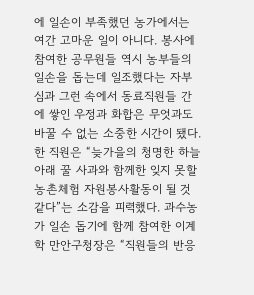에 일손이 부족했던 농가에서는 여간 고마운 일이 아니다. 봉사에 참여한 공무원들 역시 농부들의 일손을 돕는데 일조했다는 자부심과 그런 속에서 동료직원들 간에 쌓인 우정과 화합은 무엇과도 바꿀 수 없는 소중한 시간이 됐다. 한 직원은 “늦가을의 청명한 하늘아래 꿀 사과와 함께한 잊지 못할 농촌체험 자원봉사활동이 될 것 같다”는 소감을 피력했다. 과수농가 일손 돕기에 함께 참여한 이계학 만안구청장은 “직원들의 반응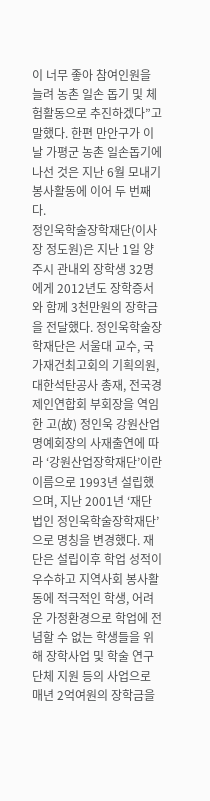이 너무 좋아 참여인원을 늘려 농촌 일손 돕기 및 체험활동으로 추진하겠다”고 말했다. 한편 만안구가 이날 가평군 농촌 일손돕기에 나선 것은 지난 6월 모내기 봉사활동에 이어 두 번째다.
정인욱학술장학재단(이사장 정도원)은 지난 1일 양주시 관내외 장학생 32명에게 2012년도 장학증서와 함께 3천만원의 장학금을 전달했다. 정인욱학술장학재단은 서울대 교수, 국가재건최고회의 기획의원, 대한석탄공사 총재, 전국경제인연합회 부회장을 역임한 고(故) 정인욱 강원산업 명예회장의 사재출연에 따라 ‘강원산업장학재단’이란 이름으로 1993년 설립했으며, 지난 2001년 ‘재단법인 정인욱학술장학재단’으로 명칭을 변경했다. 재단은 설립이후 학업 성적이 우수하고 지역사회 봉사활동에 적극적인 학생, 어려운 가정환경으로 학업에 전념할 수 없는 학생들을 위해 장학사업 및 학술 연구단체 지원 등의 사업으로 매년 2억여원의 장학금을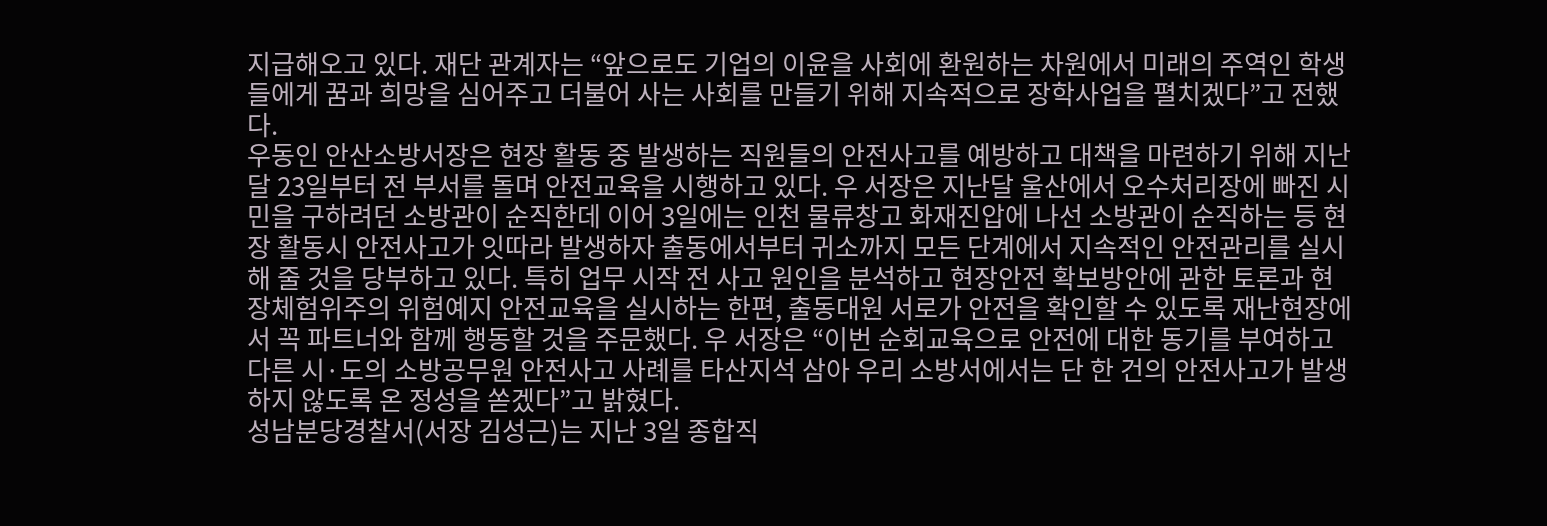지급해오고 있다. 재단 관계자는 “앞으로도 기업의 이윤을 사회에 환원하는 차원에서 미래의 주역인 학생들에게 꿈과 희망을 심어주고 더불어 사는 사회를 만들기 위해 지속적으로 장학사업을 펼치겠다”고 전했다.
우동인 안산소방서장은 현장 활동 중 발생하는 직원들의 안전사고를 예방하고 대책을 마련하기 위해 지난달 23일부터 전 부서를 돌며 안전교육을 시행하고 있다. 우 서장은 지난달 울산에서 오수처리장에 빠진 시민을 구하려던 소방관이 순직한데 이어 3일에는 인천 물류창고 화재진압에 나선 소방관이 순직하는 등 현장 활동시 안전사고가 잇따라 발생하자 출동에서부터 귀소까지 모든 단계에서 지속적인 안전관리를 실시해 줄 것을 당부하고 있다. 특히 업무 시작 전 사고 원인을 분석하고 현장안전 확보방안에 관한 토론과 현장체험위주의 위험예지 안전교육을 실시하는 한편, 출동대원 서로가 안전을 확인할 수 있도록 재난현장에서 꼭 파트너와 함께 행동할 것을 주문했다. 우 서장은 “이번 순회교육으로 안전에 대한 동기를 부여하고 다른 시·도의 소방공무원 안전사고 사례를 타산지석 삼아 우리 소방서에서는 단 한 건의 안전사고가 발생하지 않도록 온 정성을 쏟겠다”고 밝혔다.
성남분당경찰서(서장 김성근)는 지난 3일 종합직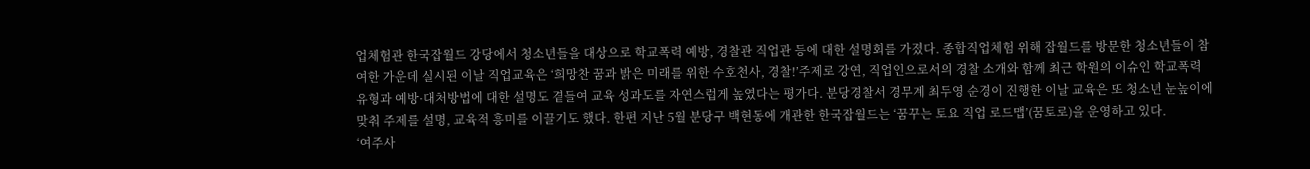업체험관 한국잡월드 강당에서 청소년들을 대상으로 학교폭력 예방, 경찰관 직업관 등에 대한 설명회를 가졌다. 종합직업체험 위해 잡월드를 방문한 청소년들이 참여한 가운데 실시된 이날 직업교육은 ‘희망찬 꿈과 밝은 미래를 위한 수호천사, 경찰!’주제로 강연, 직업인으로서의 경찰 소개와 함께 최근 학원의 이슈인 학교폭력 유형과 예방·대처방법에 대한 설명도 곁들여 교육 성과도를 자연스럽게 높였다는 평가다. 분당경찰서 경무계 최두영 순경이 진행한 이날 교육은 또 청소년 눈높이에 맞춰 주제를 설명, 교육적 흥미를 이끌기도 했다. 한편 지난 5월 분당구 백현동에 개관한 한국잡월드는 ‘꿈꾸는 토요 직업 로드맵’(꿈토로)을 운영하고 있다.
‘여주사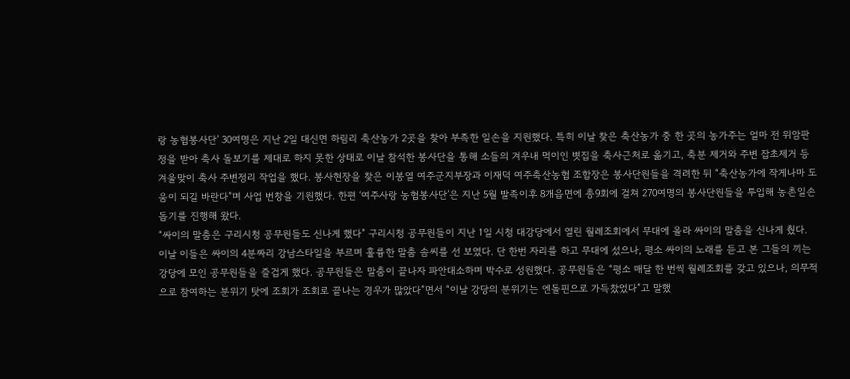랑 농협봉사단’ 30여명은 지난 2일 대신면 하림리 축산농가 2곳을 찾아 부족한 일손을 지원했다. 특히 이날 찾은 축산농가 중 한 곳의 농가주는 얼마 전 위암판정을 받아 축사 돌보기를 제대로 하지 못한 상태로 이날 참석한 봉사단을 통해 소들의 겨우내 먹이인 볏집을 축사근처로 옮기고, 축분 제거와 주변 잡초제거 등 겨울맞이 축사 주변정리 작업을 했다. 봉사현장을 찾은 이봉열 여주군지부장과 이재덕 여주축산농협 조합장은 봉사단원들을 격려한 뒤 “축산농가에 작게나마 도움이 되길 바란다”며 사업 번창을 기원했다. 한편 ‘여주사랑 농협봉사단’은 지난 5월 발족이후 8개읍면에 총9회에 걸쳐 270여명의 봉사단원들을 투입해 농촌일손돕기를 진행해 왔다.
“싸이의 말춤은 구리시청 공무원들도 신나게 했다” 구리시청 공무원들이 지난 1일 시청 대강당에서 열린 월례조회에서 무대에 올라 싸이의 말춤을 신나게 췄다. 이날 이들은 싸이의 4분짜리 강남스타일을 부르며 훌륭한 말춤 솜씨를 선 보였다. 단 한번 자리를 하고 무대에 섰으나, 평소 싸이의 노래를 듣고 본 그들의 끼는 강당에 모인 공무원들을 즐겁게 했다. 공무원들은 말춤이 끝나자 파안대소하며 박수로 성원했다. 공무원들은 “평소 매달 한 번씩 월례조회를 갖고 있으나, 의무적으로 참여하는 분위기 탓에 조회가 조회로 끝나는 경우가 많았다”면서 “이날 강당의 분위기는 엔돌핀으로 가득찼었다”고 말했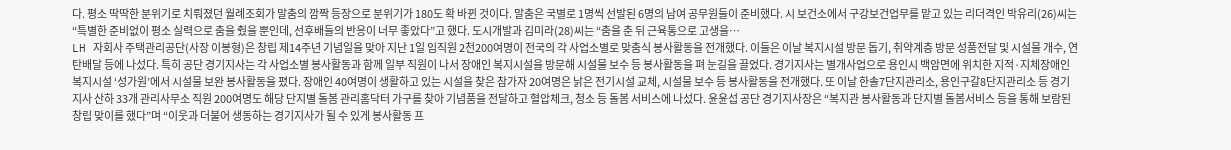다. 평소 딱딱한 분위기로 치뤄졌던 월례조회가 말춤의 깜짝 등장으로 분위기가 180도 확 바뀐 것이다. 말춤은 국별로 1명씩 선발된 6명의 남여 공무원들이 준비했다. 시 보건소에서 구강보건업무를 맡고 있는 리더격인 박유리(26)씨는 “특별한 준비없이 평소 실력으로 춤을 췄을 뿐인데, 선후배들의 반응이 너무 좋았다”고 했다. 도시개발과 김미라(28)씨는 “춤을 춘 뒤 근육통으로 고생을…
LH 자회사 주택관리공단(사장 이봉형)은 창립 제14주년 기념일을 맞아 지난 1일 임직원 2천200여명이 전국의 각 사업소별로 맞춤식 봉사활동을 전개했다. 이들은 이날 복지시설 방문 돕기, 취약계층 방문 성품전달 및 시설물 개수, 연탄배달 등에 나섰다. 특히 공단 경기지사는 각 사업소별 봉사활동과 함께 일부 직원이 나서 장애인 복지시설을 방문해 시설물 보수 등 봉사활동을 펴 눈길을 끌었다. 경기지사는 별개사업으로 용인시 백암면에 위치한 지적·지체장애인 복지시설 ‘성가원’에서 시설물 보완 봉사활동을 폈다. 장애인 40여명이 생활하고 있는 시설을 찾은 참가자 20여명은 낡은 전기시설 교체, 시설물 보수 등 봉사활동을 전개했다. 또 이날 한솔7단지관리소, 용인구갈8단지관리소 등 경기지사 산하 33개 관리사무소 직원 200여명도 해당 단지별 돌봄 관리홈닥터 가구를 찾아 기념품을 전달하고 혈압체크, 청소 등 돌봄 서비스에 나섰다. 윤윤섭 공단 경기지사장은 “복지관 봉사활동과 단지별 돌봄서비스 등을 통해 보람된 창립 맞이를 했다”며 “이웃과 더불어 생동하는 경기지사가 될 수 있게 봉사활동 프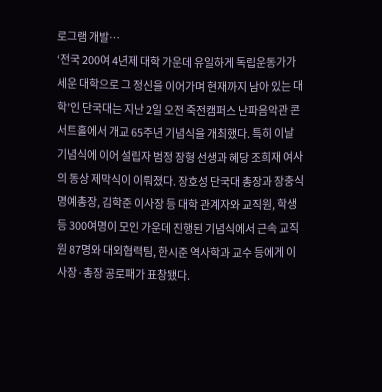로그램 개발…
‘전국 200여 4년제 대학 가운데 유일하게 독립운동가가 세운 대학으로 그 정신을 이어가며 현재까지 남아 있는 대학’인 단국대는 지난 2일 오전 죽전캠퍼스 난파음악관 콘서트홀에서 개교 65주년 기념식을 개최했다. 특히 이날 기념식에 이어 설립자 범정 장형 선생과 혜당 조희재 여사의 동상 제막식이 이뤄졌다. 장호성 단국대 총장과 장충식 명예총장, 김학준 이사장 등 대학 관계자와 교직원, 학생 등 300여명이 모인 가운데 진행된 기념식에서 근속 교직원 87명와 대외협력팀, 한시준 역사학과 교수 등에게 이사장·총장 공로패가 표창됐다.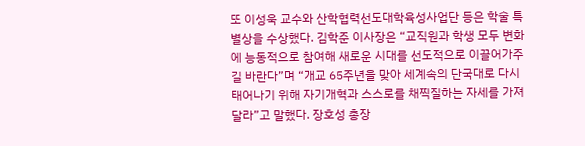또 이성욱 교수와 산학협력선도대학육성사업단 등은 학술 특별상을 수상했다. 김학준 이사장은 “교직원과 학생 모두 변화에 능동적으로 참여해 새로운 시대를 선도적으로 이끌어가주길 바란다”며 “개교 65주년을 맞아 세계속의 단국대로 다시 태어나기 위해 자기개혁과 스스로를 채찍질하는 자세를 가져달라”고 말했다. 장호성 총장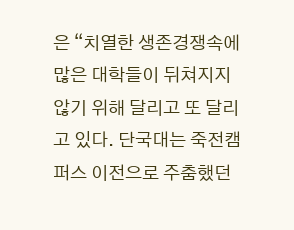은 “치열한 생존경쟁속에 많은 대학들이 뒤쳐지지 않기 위해 달리고 또 달리고 있다. 단국대는 죽전캠퍼스 이전으로 주춤했던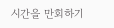시간을 만회하기